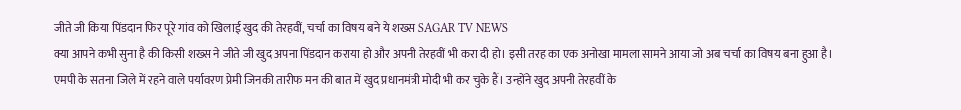जीते जी किया पिंडदान फिर पूरे गांव को खिलाई खुद की तेरहवीं, चर्चा का विषय बने ये शख्स SAGAR TV NEWS
क्या आपने कभी सुना है की किसी शख्स ने जीते जी खुद अपना पिंडदान कराया हो और अपनी तेरहवीं भी करा दी हो। इसी तरह का एक अनोखा मामला सामने आया जो अब चर्चा का विषय बना हुआ है। एमपी के सतना जिले में रहने वाले पर्यावरण प्रेमी जिनकी तारीफ मन की बात में खुद प्रधानमंत्री मोदी भी कर चुके हैं। उन्होंने खुद अपनी तेरहवीं के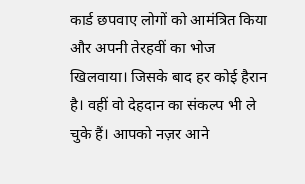कार्ड छपवाए लोगों को आमंत्रित किया और अपनी तेरहवीं का भोज खिलवाया। जिसके बाद हर कोई हैरान है। वहीं वो देहदान का संकल्प भी ले चुके हैं। आपको नज़र आने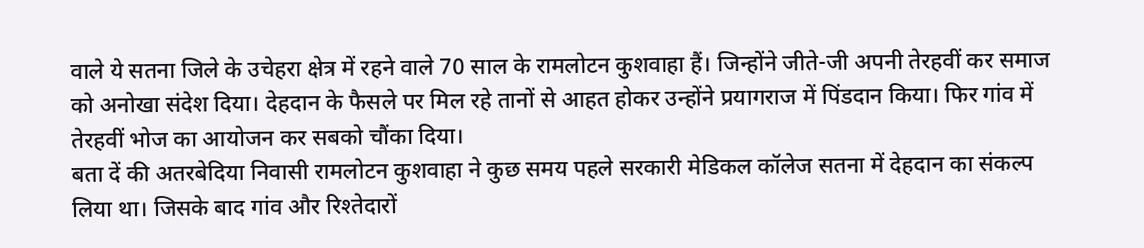वाले ये सतना जिले के उचेहरा क्षेत्र में रहने वाले 70 साल के रामलोटन कुशवाहा हैं। जिन्होंने जीते-जी अपनी तेरहवीं कर समाज को अनोखा संदेश दिया। देहदान के फैसले पर मिल रहे तानों से आहत होकर उन्होंने प्रयागराज में पिंडदान किया। फिर गांव में तेरहवीं भोज का आयोजन कर सबको चौंका दिया।
बता दें की अतरबेदिया निवासी रामलोटन कुशवाहा ने कुछ समय पहले सरकारी मेडिकल कॉलेज सतना में देहदान का संकल्प लिया था। जिसके बाद गांव और रिश्तेदारों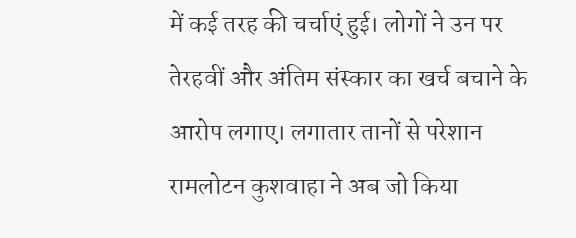में कई तरह की चर्चाएं हुई। लोगों ने उन पर तेरहवीं और अंतिम संस्कार का खर्च बचाने के आरोप लगाए। लगातार तानों से परेशान रामलोटन कुशवाहा ने अब जो किया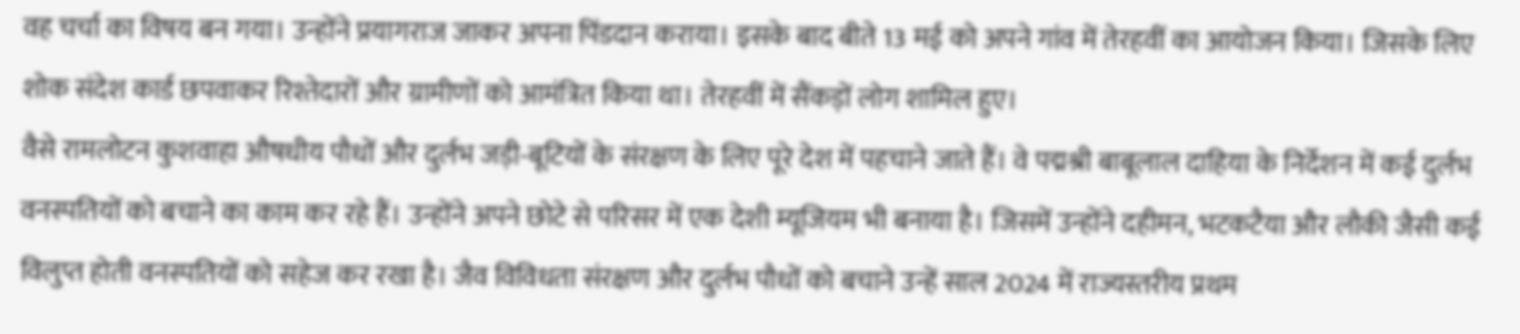वह चर्चा का विषय बन गया। उन्होंने प्रयागराज जाकर अपना पिंडदान कराया। इसके बाद बीते 13 मई को अपने गांव में तेरहवीं का आयोजन किया। जिसके लिए शोक संदेश कार्ड छपवाकर रिश्तेदारों और ग्रामीणों को आमंत्रित किया था। तेरहवीं में सैंकड़ों लोग शामिल हुए।
वैसे रामलोटन कुशवाहा औषधीय पौधों और दुर्लभ जड़ी-बूटियों के संरक्षण के लिए पूरे देश में पहचाने जाते हैं। वे पद्मश्री बाबूलाल दाहिया के निर्देशन में कई दुर्लभ वनस्पतियों को बचाने का काम कर रहे हैं। उन्होंने अपने छोटे से परिसर में एक देशी म्यूजियम भी बनाया है। जिसमें उन्होंने दहीमन, भटकटैया और लौकी जैसी कई विलुप्त होती वनस्पतियों को सहेज कर रखा है। जैव विविधता संरक्षण और दुर्लभ पौधों को बचाने उन्हें साल 2024 में राज्यस्तरीय प्रथम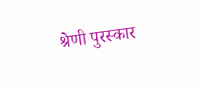श्रेणी पुरस्कार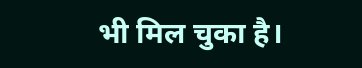भी मिल चुका है।